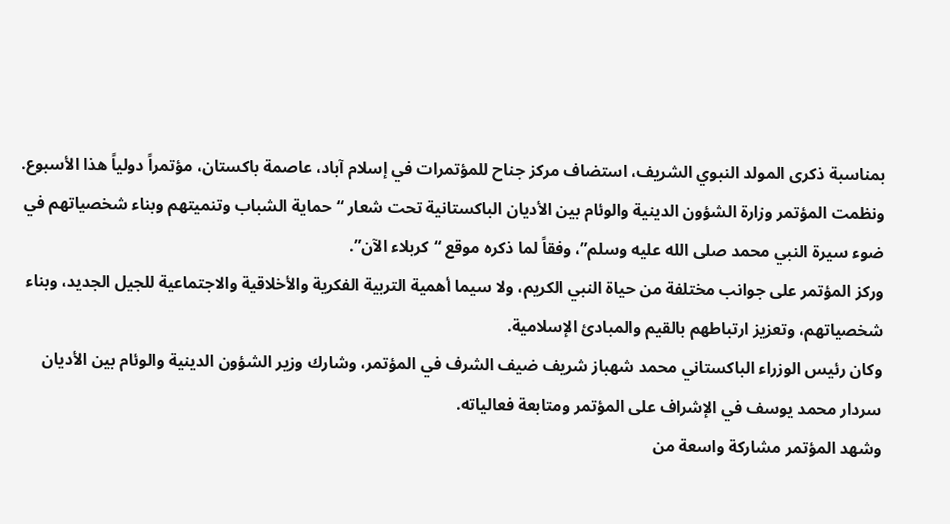بمناسبة ذكرى المولد النبوي الشريف، استضاف مركز جناح للمؤتمرات في إسلام آباد، عاصمة باكستان، مؤتمراً دولياً هذا الأسبوع.
ونظمت المؤتمر وزارة الشؤون الدينية والوئام بين الأديان الباكستانية تحت شعار “حماية الشباب وتنميتهم وبناء شخصياتهم في ضوء سيرة النبي محمد صلى الله عليه وسلم”، وفقاً لما ذكره موقع “كربلاء الآن”.
وركز المؤتمر على جوانب مختلفة من حياة النبي الكريم، ولا سيما أهمية التربية الفكرية والأخلاقية والاجتماعية للجيل الجديد، وبناء شخصياتهم، وتعزيز ارتباطهم بالقيم والمبادئ الإسلامية.
وكان رئيس الوزراء الباكستاني محمد شهباز شريف ضيف الشرف في المؤتمر، وشارك وزير الشؤون الدينية والوئام بين الأديان سردار محمد يوسف في الإشراف على المؤتمر ومتابعة فعالياته.
وشهد المؤتمر مشاركة واسعة من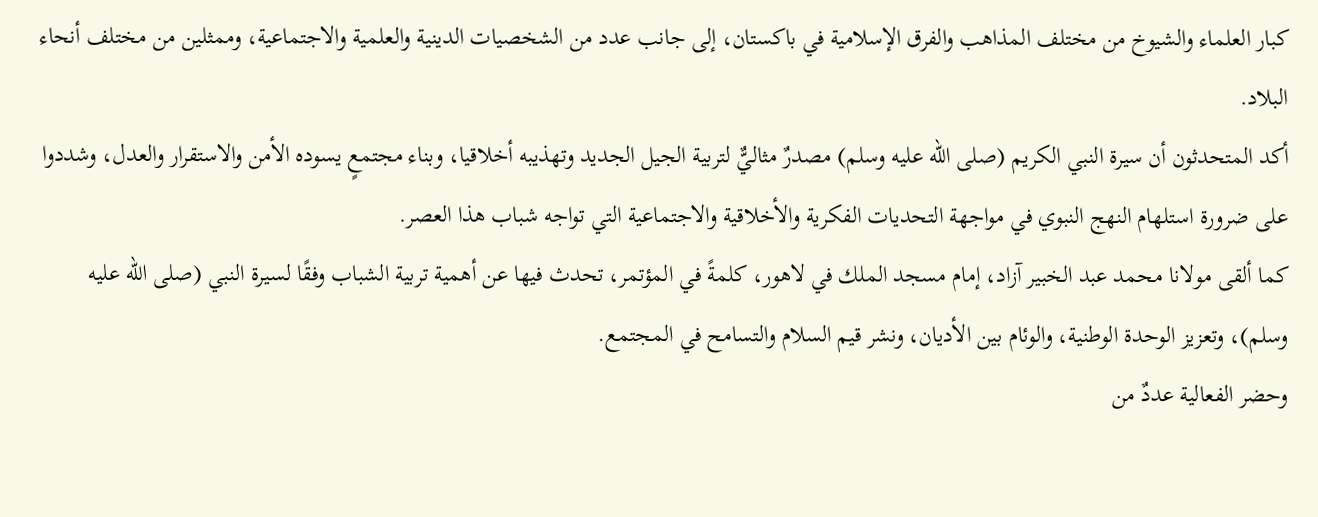كبار العلماء والشيوخ من مختلف المذاهب والفرق الإسلامية في باكستان، إلى جانب عدد من الشخصيات الدينية والعلمية والاجتماعية، وممثلين من مختلف أنحاء البلاد.
أكد المتحدثون أن سيرة النبي الكريم (صلى الله عليه وسلم) مصدرٌ مثاليٌّ لتربية الجيل الجديد وتهذيبه أخلاقيا، وبناء مجتمعٍ يسوده الأمن والاستقرار والعدل، وشددوا على ضرورة استلهام النهج النبوي في مواجهة التحديات الفكرية والأخلاقية والاجتماعية التي تواجه شباب هذا العصر.
كما ألقى مولانا محمد عبد الخبير آزاد، إمام مسجد الملك في لاهور، كلمةً في المؤتمر، تحدث فيها عن أهمية تربية الشباب وفقًا لسيرة النبي (صلى الله عليه وسلم)، وتعزيز الوحدة الوطنية، والوئام بين الأديان، ونشر قيم السلام والتسامح في المجتمع.
وحضر الفعالية عددٌ من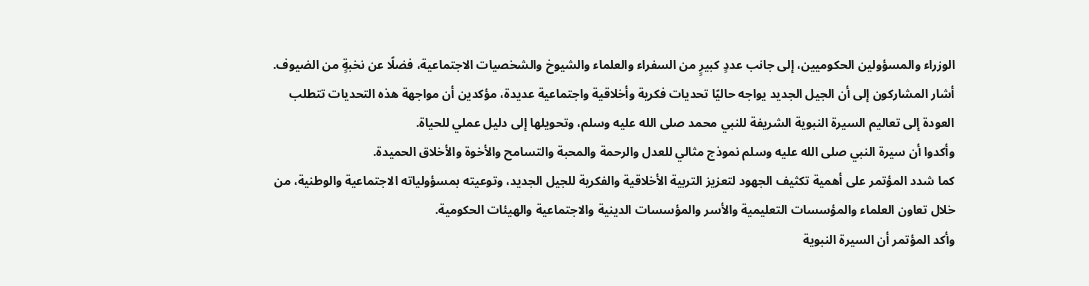الوزراء والمسؤولين الحكوميين، إلى جانب عددٍ كبيرٍ من السفراء والعلماء والشيوخ والشخصيات الاجتماعية، فضلًا عن نخبةٍ من الضيوف.
أشار المشاركون إلى أن الجيل الجديد يواجه حاليًا تحديات فكرية وأخلاقية واجتماعية عديدة، مؤكدين أن مواجهة هذه التحديات تتطلب العودة إلى تعاليم السيرة النبوية الشريفة للنبي محمد صلى الله عليه وسلم، وتحويلها إلى دليل عملي للحياة.
وأكدوا أن سيرة النبي صلى الله عليه وسلم نموذج مثالي للعدل والرحمة والمحبة والتسامح والأخوة والأخلاق الحميدة.
كما شدد المؤتمر على أهمية تكثيف الجهود لتعزيز التربية الأخلاقية والفكرية للجيل الجديد، وتوعيته بمسؤولياته الاجتماعية والوطنية، من خلال تعاون العلماء والمؤسسات التعليمية والأسر والمؤسسات الدينية والاجتماعية والهيئات الحكومية.
وأكد المؤتمر أن السيرة النبوية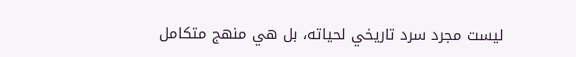ليست مجرد سرد تاريخي لحياته، بل هي منهج متكامل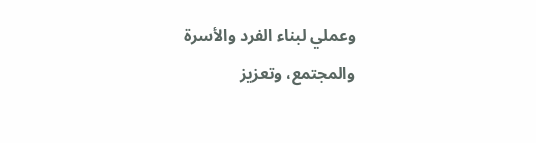وعملي لبناء الفرد والأسرة والمجتمع، وتعزيز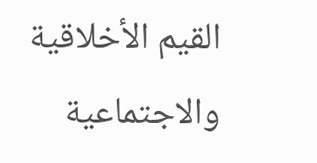القيم الأخلاقية والاجتماعية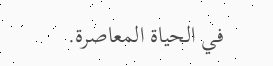في الحياة المعاصرة.